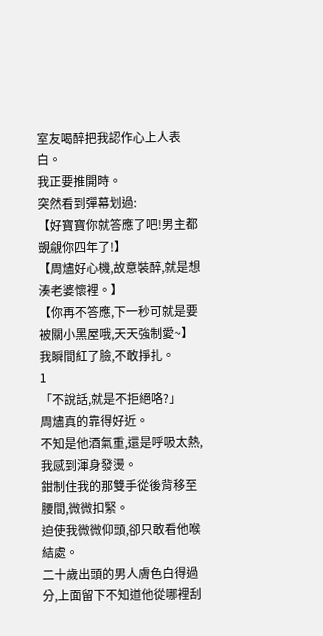室友喝醉把我認作心上人表白。
我正要推開時。
突然看到彈幕划過:
【好寶寶你就答應了吧!男主都覬覦你四年了!】
【周燼好心機,故意裝醉,就是想湊老婆懷裡。】
【你再不答應,下一秒可就是要被關小黑屋哦,天天強制愛~】
我瞬間紅了臉,不敢掙扎。
1
「不說話,就是不拒絕咯?」
周燼真的靠得好近。
不知是他酒氣重,還是呼吸太熱,我感到渾身發燙。
鉗制住我的那雙手從後背移至腰間,微微扣緊。
迫使我微微仰頭,卻只敢看他喉結處。
二十歲出頭的男人膚色白得過分,上面留下不知道他從哪裡刮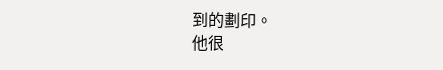到的劃印。
他很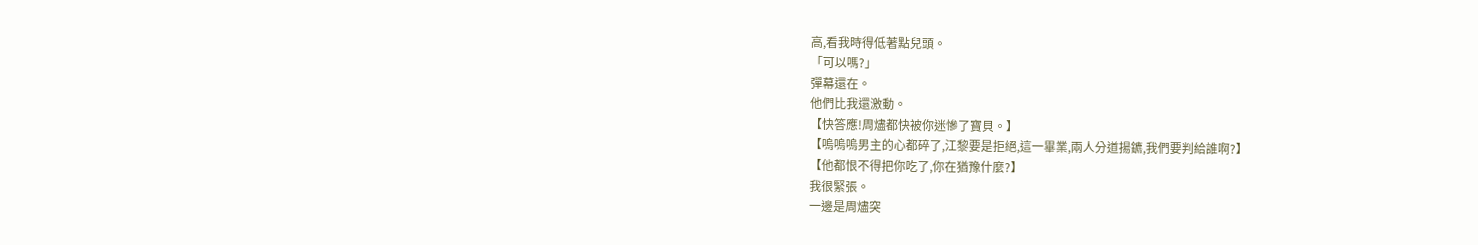高,看我時得低著點兒頭。
「可以嗎?」
彈幕還在。
他們比我還激動。
【快答應!周燼都快被你迷慘了寶貝。】
【嗚嗚嗚男主的心都碎了,江黎要是拒絕,這一畢業,兩人分道揚鑣,我們要判給誰啊?】
【他都恨不得把你吃了,你在猶豫什麼?】
我很緊張。
一邊是周燼突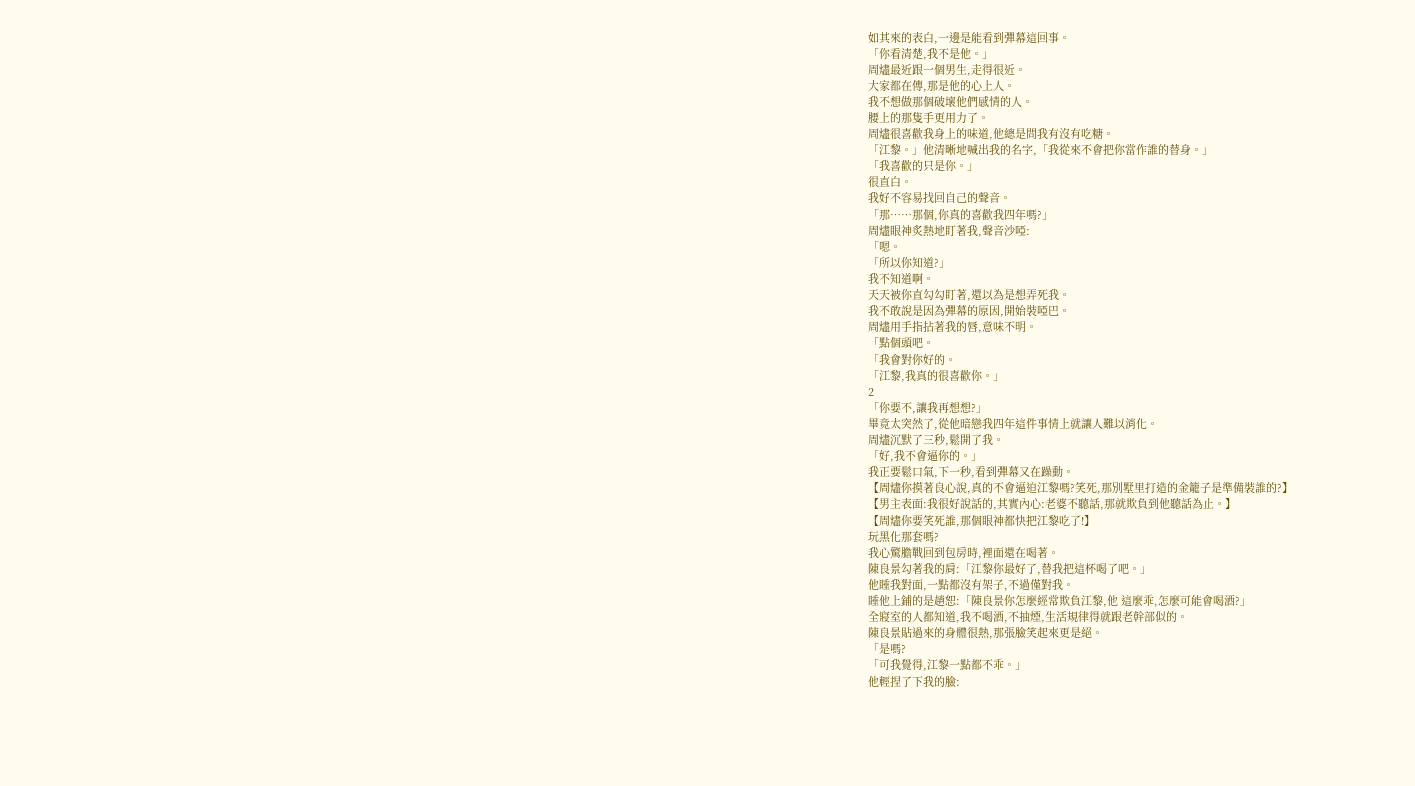如其來的表白,一邊是能看到彈幕這回事。
「你看清楚,我不是他。」
周燼最近跟一個男生,走得很近。
大家都在傳,那是他的心上人。
我不想做那個破壞他們感情的人。
腰上的那隻手更用力了。
周燼很喜歡我身上的味道,他總是問我有沒有吃糖。
「江黎。」他清晰地喊出我的名字,「我從來不會把你當作誰的替身。」
「我喜歡的只是你。」
很直白。
我好不容易找回自己的聲音。
「那……那個,你真的喜歡我四年嗎?」
周燼眼神炙熱地盯著我,聲音沙啞:
「嗯。
「所以你知道?」
我不知道啊。
天天被你直勾勾盯著,還以為是想弄死我。
我不敢說是因為彈幕的原因,開始裝啞巴。
周燼用手指拈著我的唇,意味不明。
「點個頭吧。
「我會對你好的。
「江黎,我真的很喜歡你。」
2
「你要不,讓我再想想?」
畢竟太突然了,從他暗戀我四年這件事情上就讓人難以消化。
周燼沉默了三秒,鬆開了我。
「好,我不會逼你的。」
我正要鬆口氣,下一秒,看到彈幕又在躁動。
【周燼你摸著良心說,真的不會逼迫江黎嗎?笑死,那別墅里打造的金籠子是準備裝誰的?】
【男主表面:我很好說話的,其實內心:老婆不聽話,那就欺負到他聽話為止。】
【周燼你要笑死誰,那個眼神都快把江黎吃了!】
玩黑化那套嗎?
我心驚膽戰回到包房時,裡面還在喝著。
陳良景勾著我的肩:「江黎你最好了,替我把這杯喝了吧。」
他睡我對面,一點都沒有架子,不過僅對我。
睡他上鋪的是趙恕:「陳良景你怎麼經常欺負江黎,他 這麼乖,怎麼可能會喝酒?」
全寢室的人都知道,我不喝酒,不抽煙,生活規律得就跟老幹部似的。
陳良景貼過來的身體很熱,那張臉笑起來更是絕。
「是嗎?
「可我覺得,江黎一點都不乖。」
他輕捏了下我的臉: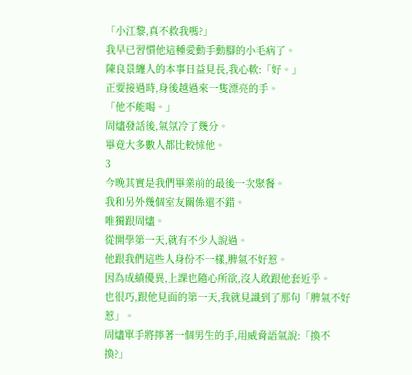「小江黎,真不救我嗎?」
我早已習慣他這種愛動手動腳的小毛病了。
陳良景纏人的本事日益見長,我心軟:「好。」
正要接過時,身後越過來一隻漂亮的手。
「他不能喝。」
周燼發話後,氣氛冷了幾分。
畢竟大多數人都比較怵他。
3
今晚其實是我們畢業前的最後一次聚餐。
我和另外幾個室友關係還不錯。
唯獨跟周燼。
從開學第一天,就有不少人說過。
他跟我們這些人身份不一樣,脾氣不好惹。
因為成績優異,上課也隨心所欲,沒人敢跟他套近乎。
也很巧,跟他見面的第一天,我就見識到了那句「脾氣不好惹」。
周燼單手將擰著一個男生的手,用威脅語氣說:「換不換?」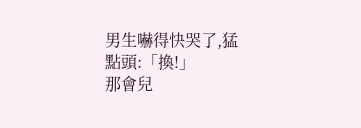男生嚇得快哭了,猛點頭:「換!」
那會兒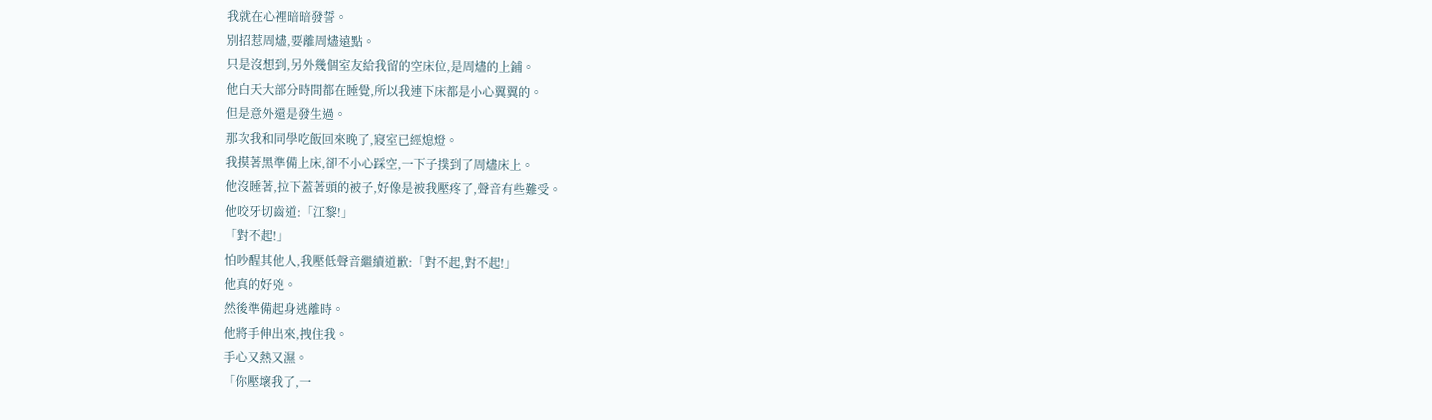我就在心裡暗暗發誓。
別招惹周燼,要離周燼遠點。
只是沒想到,另外幾個室友給我留的空床位,是周燼的上鋪。
他白天大部分時間都在睡覺,所以我連下床都是小心翼翼的。
但是意外還是發生過。
那次我和同學吃飯回來晚了,寢室已經熄燈。
我摸著黑準備上床,卻不小心踩空,一下子撲到了周燼床上。
他沒睡著,拉下蓋著頭的被子,好像是被我壓疼了,聲音有些難受。
他咬牙切齒道:「江黎!」
「對不起!」
怕吵醒其他人,我壓低聲音繼續道歉:「對不起,對不起!」
他真的好兇。
然後準備起身逃離時。
他將手伸出來,拽住我。
手心又熱又濕。
「你壓壞我了,一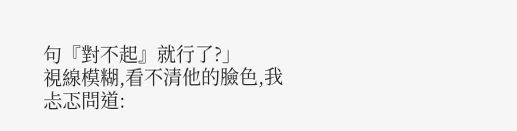句『對不起』就行了?」
視線模糊,看不清他的臉色,我忐忑問道: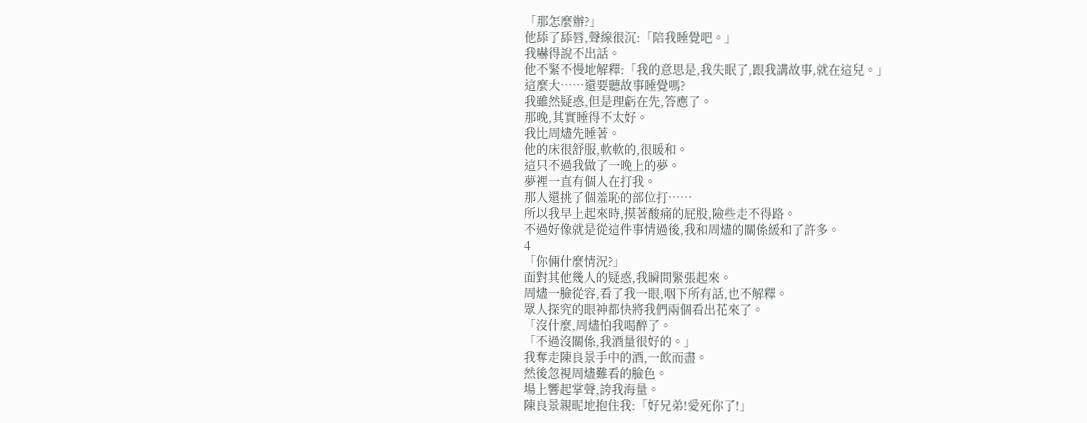「那怎麼辦?」
他舔了舔唇,聲線很沉:「陪我睡覺吧。」
我嚇得說不出話。
他不緊不慢地解釋:「我的意思是,我失眠了,跟我講故事,就在這兒。」
這麼大……還要聽故事睡覺嗎?
我雖然疑惑,但是理虧在先,答應了。
那晚,其實睡得不太好。
我比周燼先睡著。
他的床很舒服,軟軟的,很暖和。
這只不過我做了一晚上的夢。
夢裡一直有個人在打我。
那人還挑了個羞恥的部位打……
所以我早上起來時,摸著酸痛的屁股,險些走不得路。
不過好像就是從這件事情過後,我和周燼的關係緩和了許多。
4
「你倆什麼情況?」
面對其他幾人的疑惑,我瞬間緊張起來。
周燼一臉從容,看了我一眼,咽下所有話,也不解釋。
眾人探究的眼神都快將我們兩個看出花來了。
「沒什麼,周燼怕我喝醉了。
「不過沒關係,我酒量很好的。」
我奪走陳良景手中的酒,一飲而盡。
然後忽視周燼難看的臉色。
場上響起掌聲,誇我海量。
陳良景親昵地抱住我:「好兄弟!愛死你了!」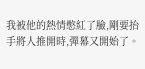我被他的熱情憋紅了臉,剛要抬手將人推開時,彈幕又開始了。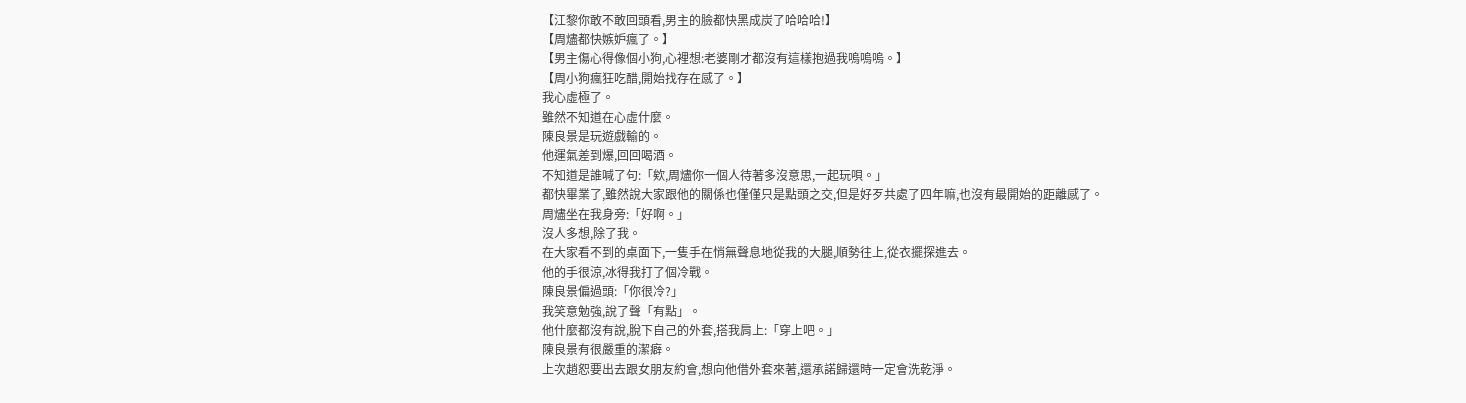【江黎你敢不敢回頭看,男主的臉都快黑成炭了哈哈哈!】
【周燼都快嫉妒瘋了。】
【男主傷心得像個小狗,心裡想:老婆剛才都沒有這樣抱過我嗚嗚嗚。】
【周小狗瘋狂吃醋,開始找存在感了。】
我心虛極了。
雖然不知道在心虛什麼。
陳良景是玩遊戲輸的。
他運氣差到爆,回回喝酒。
不知道是誰喊了句:「欸,周燼你一個人待著多沒意思,一起玩唄。」
都快畢業了,雖然說大家跟他的關係也僅僅只是點頭之交,但是好歹共處了四年嘛,也沒有最開始的距離感了。
周燼坐在我身旁:「好啊。」
沒人多想,除了我。
在大家看不到的桌面下,一隻手在悄無聲息地從我的大腿,順勢往上,從衣擺探進去。
他的手很涼,冰得我打了個冷戰。
陳良景偏過頭:「你很冷?」
我笑意勉強,說了聲「有點」。
他什麼都沒有說,脫下自己的外套,搭我肩上:「穿上吧。」
陳良景有很嚴重的潔癖。
上次趙恕要出去跟女朋友約會,想向他借外套來著,還承諾歸還時一定會洗乾淨。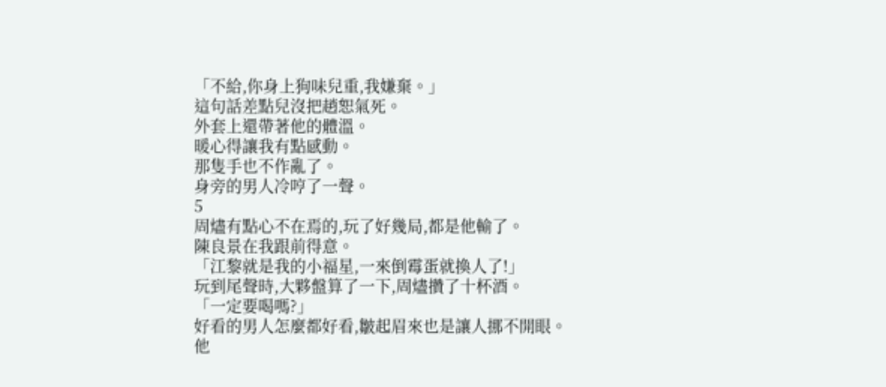「不給,你身上狗味兒重,我嫌棄。」
這句話差點兒沒把趙恕氣死。
外套上還帶著他的體溫。
暖心得讓我有點感動。
那隻手也不作亂了。
身旁的男人冷哼了一聲。
5
周燼有點心不在焉的,玩了好幾局,都是他輸了。
陳良景在我跟前得意。
「江黎就是我的小福星,一來倒霉蛋就換人了!」
玩到尾聲時,大夥盤算了一下,周燼攢了十杯酒。
「一定要喝嗎?」
好看的男人怎麼都好看,皺起眉來也是讓人挪不開眼。
他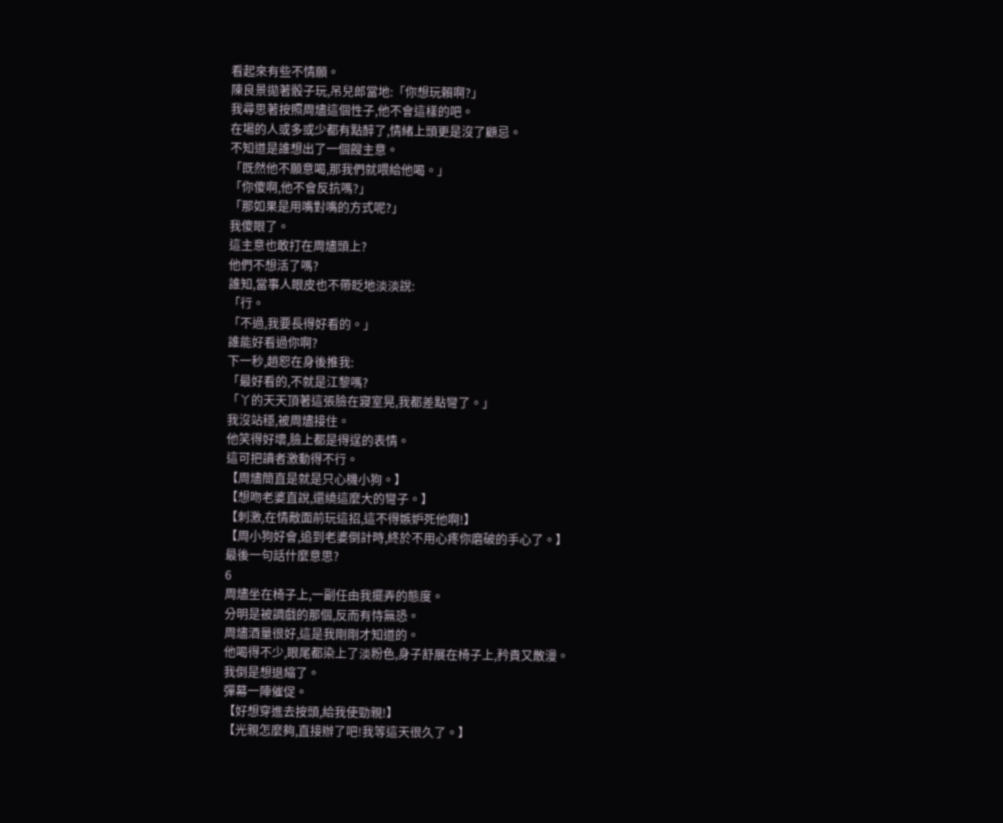看起來有些不情願。
陳良景拋著骰子玩,吊兒郎當地:「你想玩賴啊?」
我尋思著按照周燼這個性子,他不會這樣的吧。
在場的人或多或少都有點醉了,情緒上頭更是沒了顧忌。
不知道是誰想出了一個餿主意。
「既然他不願意喝,那我們就喂給他喝。」
「你傻啊,他不會反抗嗎?」
「那如果是用嘴對嘴的方式呢?」
我傻眼了。
這主意也敢打在周燼頭上?
他們不想活了嗎?
誰知,當事人眼皮也不帶眨地淡淡說:
「行。
「不過,我要長得好看的。」
誰能好看過你啊?
下一秒,趙恕在身後推我:
「最好看的,不就是江黎嗎?
「丫的天天頂著這張臉在寢室晃,我都差點彎了。」
我沒站穩,被周燼接住。
他笑得好壞,臉上都是得逞的表情。
這可把讀者激動得不行。
【周燼簡直是就是只心機小狗。】
【想吻老婆直說,還繞這麼大的彎子。】
【刺激,在情敵面前玩這招,這不得嫉妒死他啊!】
【周小狗好會,追到老婆倒計時,終於不用心疼你磨破的手心了。】
最後一句話什麼意思?
6
周燼坐在椅子上,一副任由我擺弄的態度。
分明是被調戲的那個,反而有恃無恐。
周燼酒量很好,這是我剛剛才知道的。
他喝得不少,眼尾都染上了淡粉色,身子舒展在椅子上,矜貴又散漫。
我倒是想退縮了。
彈幕一陣催促。
【好想穿進去按頭,給我使勁親!】
【光親怎麼夠,直接辦了吧!我等這天很久了。】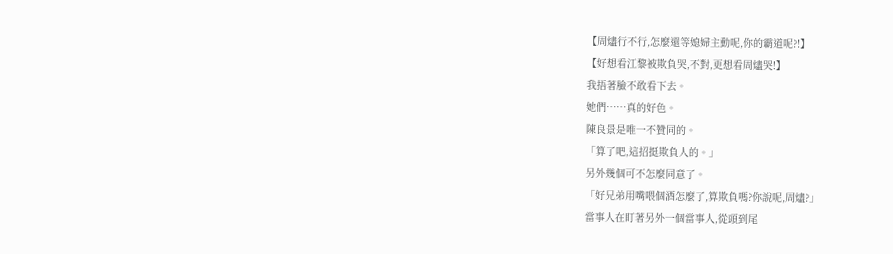【周燼行不行,怎麼還等媳婦主動呢,你的霸道呢?!】
【好想看江黎被欺負哭,不對,更想看周燼哭!】
我捂著臉不敢看下去。
她們……真的好色。
陳良景是唯一不贊同的。
「算了吧,這招挺欺負人的。」
另外幾個可不怎麼同意了。
「好兄弟用嘴喂個酒怎麼了,算欺負嗎?你說呢,周燼?」
當事人在盯著另外一個當事人,從頭到尾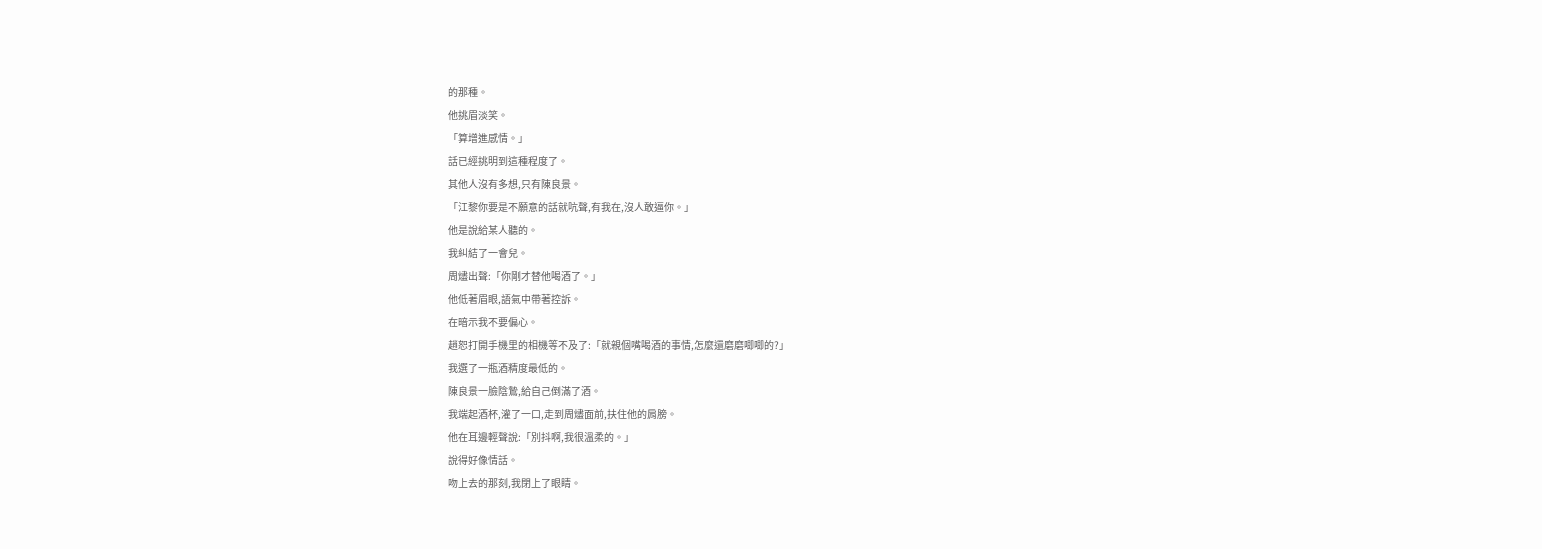的那種。
他挑眉淡笑。
「算增進感情。」
話已經挑明到這種程度了。
其他人沒有多想,只有陳良景。
「江黎你要是不願意的話就吭聲,有我在,沒人敢逼你。」
他是說給某人聽的。
我糾結了一會兒。
周燼出聲:「你剛才替他喝酒了。」
他低著眉眼,語氣中帶著控訴。
在暗示我不要偏心。
趙恕打開手機里的相機等不及了:「就親個嘴喝酒的事情,怎麼還磨磨唧唧的?」
我選了一瓶酒精度最低的。
陳良景一臉陰鷙,給自己倒滿了酒。
我端起酒杯,灌了一口,走到周燼面前,扶住他的肩膀。
他在耳邊輕聲說:「別抖啊,我很溫柔的。」
說得好像情話。
吻上去的那刻,我閉上了眼睛。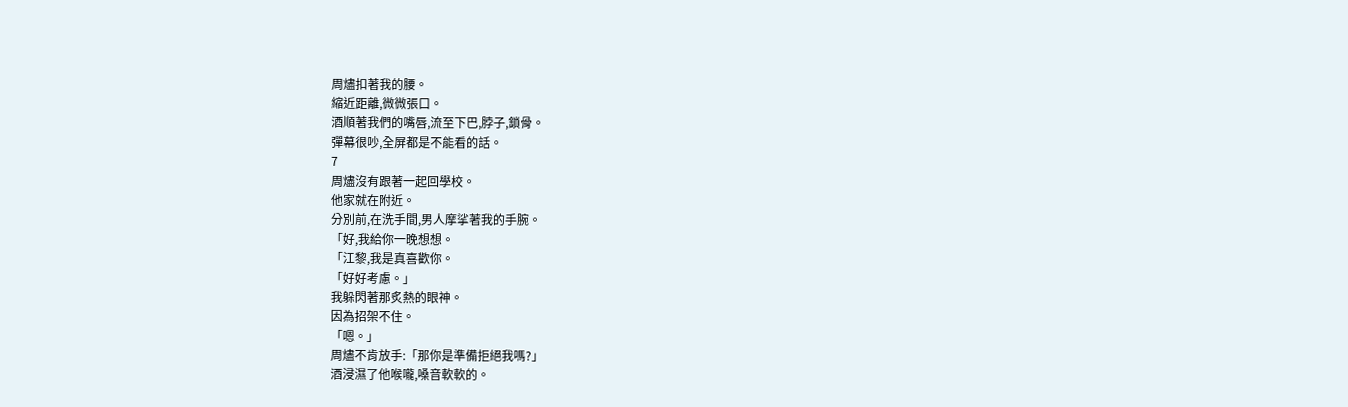周燼扣著我的腰。
縮近距離,微微張口。
酒順著我們的嘴唇,流至下巴,脖子,鎖骨。
彈幕很吵,全屏都是不能看的話。
7
周燼沒有跟著一起回學校。
他家就在附近。
分別前,在洗手間,男人摩挲著我的手腕。
「好,我給你一晚想想。
「江黎,我是真喜歡你。
「好好考慮。」
我躲閃著那炙熱的眼神。
因為招架不住。
「嗯。」
周燼不肯放手:「那你是準備拒絕我嗎?」
酒浸濕了他喉嚨,嗓音軟軟的。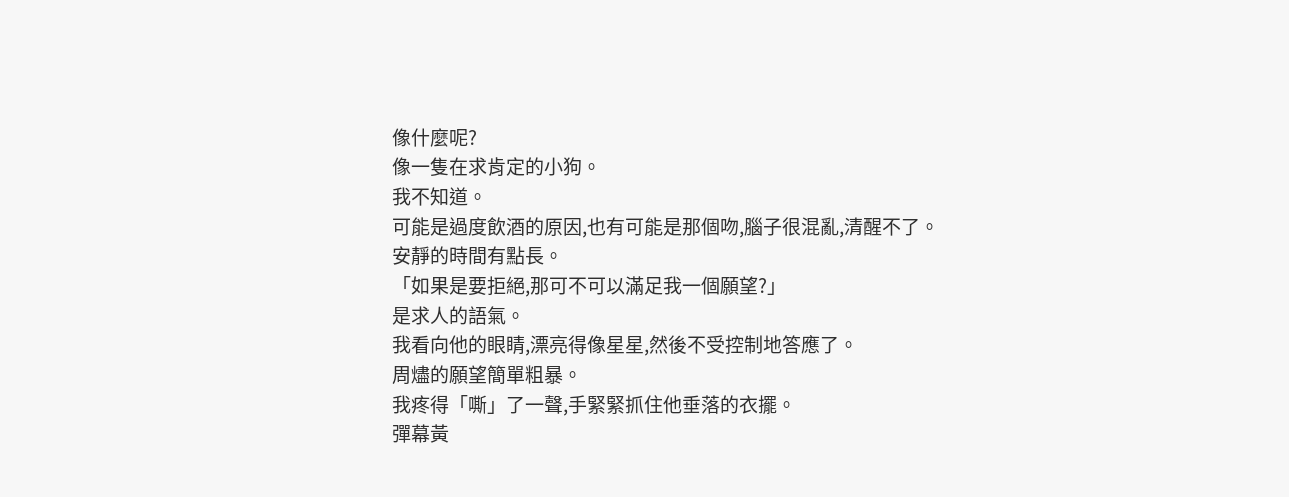像什麼呢?
像一隻在求肯定的小狗。
我不知道。
可能是過度飲酒的原因,也有可能是那個吻,腦子很混亂,清醒不了。
安靜的時間有點長。
「如果是要拒絕,那可不可以滿足我一個願望?」
是求人的語氣。
我看向他的眼睛,漂亮得像星星,然後不受控制地答應了。
周燼的願望簡單粗暴。
我疼得「嘶」了一聲,手緊緊抓住他垂落的衣擺。
彈幕黃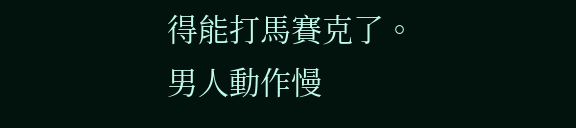得能打馬賽克了。
男人動作慢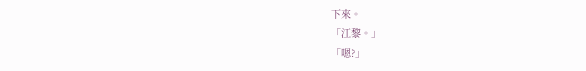下來。
「江黎。」
「嗯?」